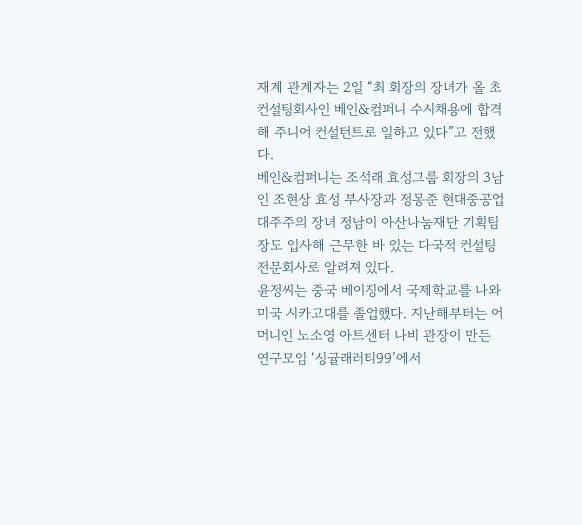재계 관계자는 2일 “최 회장의 장녀가 올 초 컨설팅회사인 베인&컴퍼니 수시채용에 합격해 주니어 컨설턴트로 일하고 있다”고 전했다.
베인&컴퍼니는 조석래 효성그룹 회장의 3남인 조현상 효성 부사장과 정몽준 현대중공업 대주주의 장녀 정남이 아산나눔재단 기획팀장도 입사해 근무한 바 있는 다국적 컨설팅전문회사로 알려져 있다.
윤정씨는 중국 베이징에서 국제학교를 나와 미국 시카고대를 졸업했다. 지난해부터는 어머니인 노소영 아트센터 나비 관장이 만든 연구모임 ‘싱귤래러티99’에서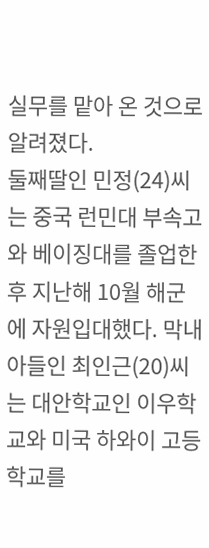실무를 맡아 온 것으로 알려졌다.
둘째딸인 민정(24)씨는 중국 런민대 부속고와 베이징대를 졸업한 후 지난해 10월 해군에 자원입대했다. 막내아들인 최인근(20)씨는 대안학교인 이우학교와 미국 하와이 고등학교를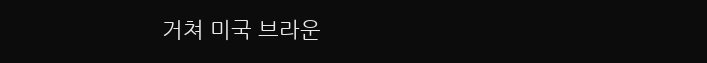거쳐 미국 브라운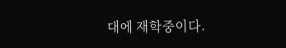대에 재학중이다.